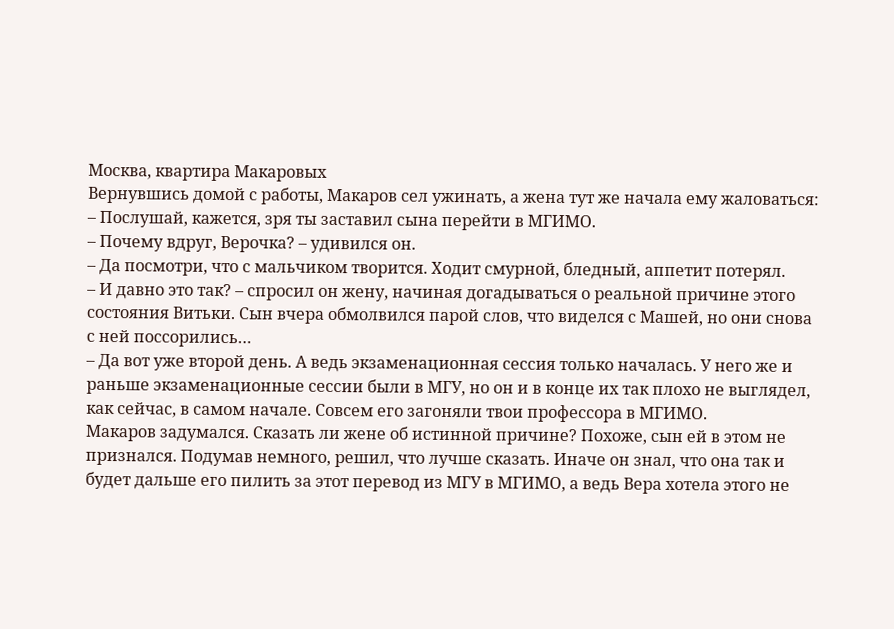Москва, квартира Макаровых
Вернувшись домой с работы, Макаров сел ужинать, а жена тут же начала ему жаловаться:
– Послушай, кажется, зря ты заставил сына перейти в МГИМО.
– Почему вдруг, Верочка? – удивился он.
– Да посмотри, что с мальчиком творится. Ходит смурной, бледный, аппетит потерял.
– И давно это так? – спросил он жену, начиная догадываться о реальной причине этого состояния Витьки. Сын вчера обмолвился парой слов, что виделся с Машей, но они снова с ней поссорились…
– Да вот уже второй день. А ведь экзаменационная сессия только началась. У него же и раньше экзаменационные сессии были в МГУ, но он и в конце их так плохо не выглядел, как сейчас, в самом начале. Совсем его загоняли твои профессора в МГИМО.
Макаров задумался. Сказать ли жене об истинной причине? Похоже, сын ей в этом не признался. Подумав немного, решил, что лучше сказать. Иначе он знал, что она так и будет дальше его пилить за этот перевод из МГУ в МГИМО, а ведь Вера хотела этого не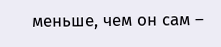меньше, чем он сам –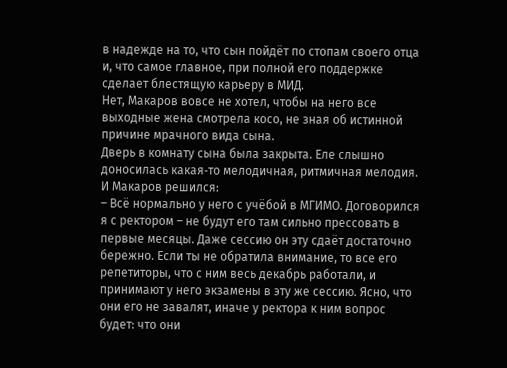в надежде на то, что сын пойдёт по стопам своего отца и, что самое главное, при полной его поддержке сделает блестящую карьеру в МИД.
Нет, Макаров вовсе не хотел, чтобы на него все выходные жена смотрела косо, не зная об истинной причине мрачного вида сына.
Дверь в комнату сына была закрыта. Еле слышно доносилась какая‑то мелодичная, ритмичная мелодия. И Макаров решился:
– Всё нормально у него с учёбой в МГИМО. Договорился я с ректором – не будут его там сильно прессовать в первые месяцы. Даже сессию он эту сдаёт достаточно бережно. Если ты не обратила внимание, то все его репетиторы, что с ним весь декабрь работали, и принимают у него экзамены в эту же сессию. Ясно, что они его не завалят, иначе у ректора к ним вопрос будет: что они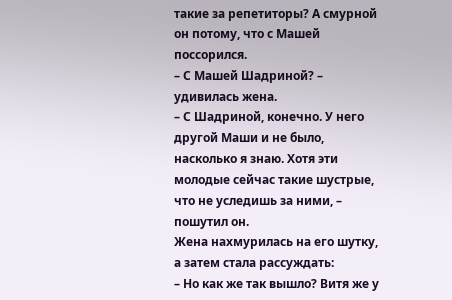такие за репетиторы? А смурной он потому, что с Машей поссорился.
– С Машей Шадриной? – удивилась жена.
– С Шадриной, конечно. У него другой Маши и не было, насколько я знаю. Хотя эти молодые сейчас такие шустрые, что не уследишь за ними, – пошутил он.
Жена нахмурилась на его шутку, а затем стала рассуждать:
– Но как же так вышло? Витя же у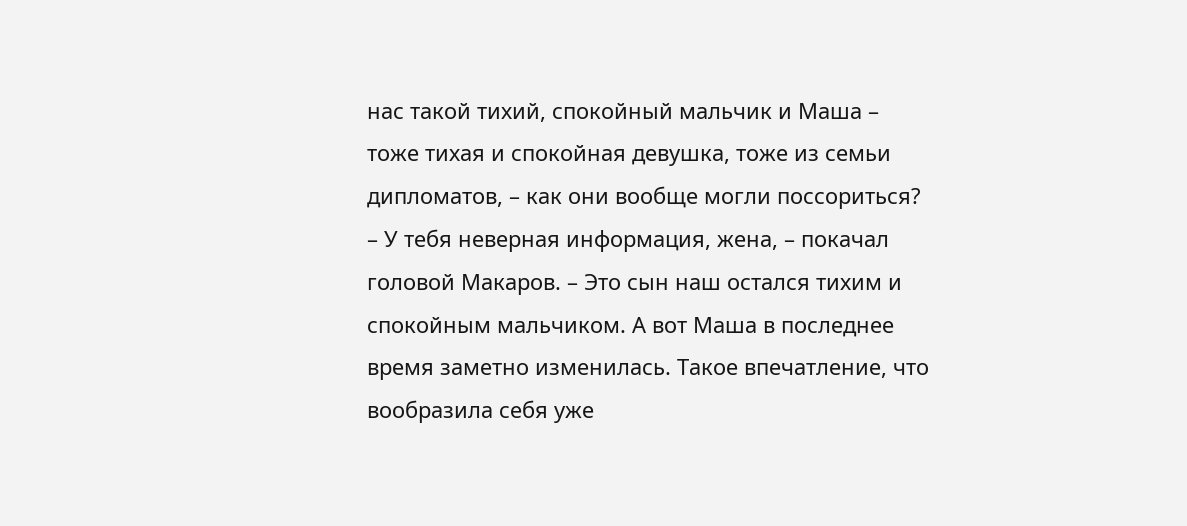нас такой тихий, спокойный мальчик и Маша – тоже тихая и спокойная девушка, тоже из семьи дипломатов, – как они вообще могли поссориться?
– У тебя неверная информация, жена, – покачал головой Макаров. – Это сын наш остался тихим и спокойным мальчиком. А вот Маша в последнее время заметно изменилась. Такое впечатление, что вообразила себя уже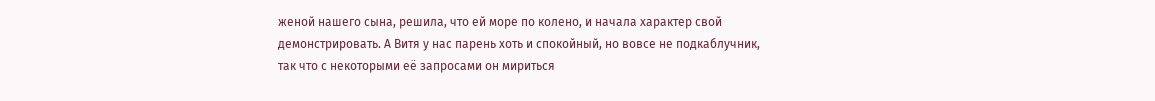женой нашего сына, решила, что ей море по колено, и начала характер свой демонстрировать. А Витя у нас парень хоть и спокойный, но вовсе не подкаблучник, так что с некоторыми её запросами он мириться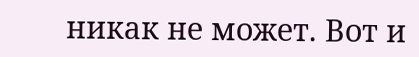никак не может. Вот и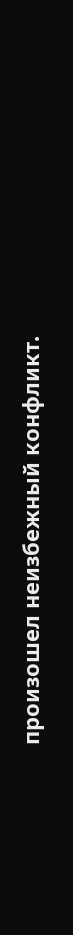произошел неизбежный конфликт.